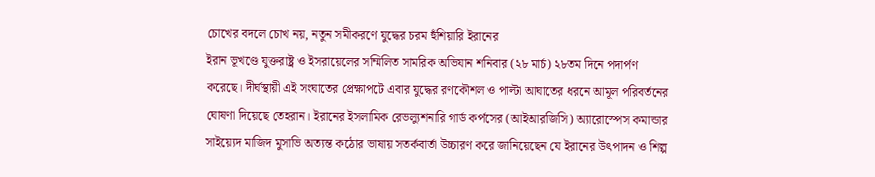চোখের বদলে চোখ নয়, নতুন সমীকরণে যুদ্ধের চরম হুঁশিয়ারি ইরানের
ইরান ভূখণ্ডে যুক্তরাষ্ট্র ও ইসরায়েলের সম্মিলিত সামরিক অভিযান শনিবার (২৮ মার্চ) ২৮তম দিনে পদার্পণ করেছে। দীর্ঘস্থায়ী এই সংঘাতের প্রেক্ষাপটে এবার যুদ্ধের রণকৌশল ও পাল্টা আঘাতের ধরনে আমূল পরিবর্তনের ঘোষণা দিয়েছে তেহরান। ইরানের ইসলামিক রেভল্যুশনারি গার্ড কর্পসের (আইআরজিসি) অ্যারোস্পেস কমান্ডার সাইয়্যেদ মাজিদ মুসাভি অত্যন্ত কঠোর ভাষায় সতর্কবার্তা উচ্চারণ করে জানিয়েছেন যে ইরানের উৎপাদন ও শিল্প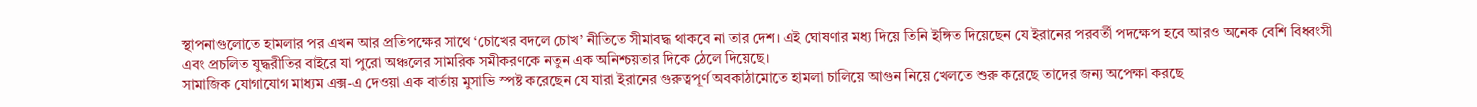স্থাপনাগুলোতে হামলার পর এখন আর প্রতিপক্ষের সাথে ‘চোখের বদলে চোখ’ নীতিতে সীমাবদ্ধ থাকবে না তার দেশ। এই ঘোষণার মধ্য দিয়ে তিনি ইঙ্গিত দিয়েছেন যে ইরানের পরবর্তী পদক্ষেপ হবে আরও অনেক বেশি বিধ্বংসী এবং প্রচলিত যুদ্ধরীতির বাইরে যা পুরো অঞ্চলের সামরিক সমীকরণকে নতুন এক অনিশ্চয়তার দিকে ঠেলে দিয়েছে।
সামাজিক যোগাযোগ মাধ্যম এক্স-এ দেওয়া এক বার্তায় মুসাভি স্পষ্ট করেছেন যে যারা ইরানের গুরুত্বপূর্ণ অবকাঠামোতে হামলা চালিয়ে আগুন নিয়ে খেলতে শুরু করেছে তাদের জন্য অপেক্ষা করছে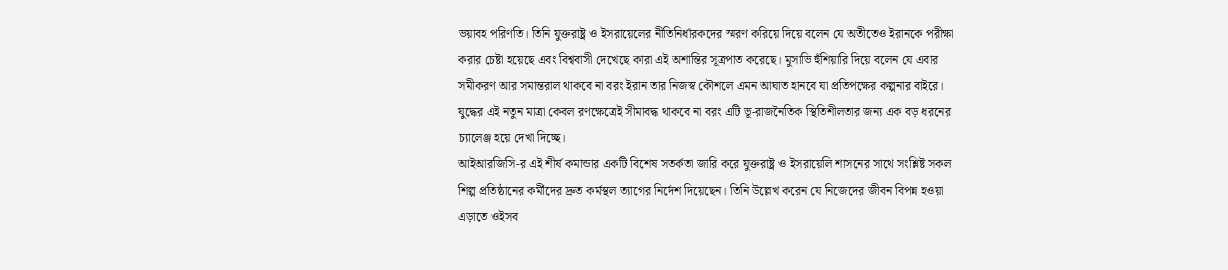ভয়াবহ পরিণতি। তিনি যুক্তরাষ্ট্র ও ইসরায়েলের নীতিনির্ধারকদের স্মরণ করিয়ে দিয়ে বলেন যে অতীতেও ইরানকে পরীক্ষা করার চেষ্টা হয়েছে এবং বিশ্ববাসী দেখেছে কারা এই অশান্তির সূত্রপাত করেছে। মুসাভি হুঁশিয়ারি দিয়ে বলেন যে এবার সমীকরণ আর সমান্তরাল থাকবে না বরং ইরান তার নিজস্ব কৌশলে এমন আঘাত হানবে যা প্রতিপক্ষের কল্পনার বাইরে। যুদ্ধের এই নতুন মাত্রা কেবল রণক্ষেত্রেই সীমাবদ্ধ থাকবে না বরং এটি ভূ-রাজনৈতিক স্থিতিশীলতার জন্য এক বড় ধরনের চ্যালেঞ্জ হয়ে দেখা দিচ্ছে।
আইআরজিসি-র এই শীর্ষ কমান্ডার একটি বিশেষ সতর্কতা জারি করে যুক্তরাষ্ট্র ও ইসরায়েলি শাসনের সাথে সংশ্লিষ্ট সকল শিল্প প্রতিষ্ঠানের কর্মীদের দ্রুত কর্মস্থল ত্যাগের নির্দেশ দিয়েছেন। তিনি উল্লেখ করেন যে নিজেদের জীবন বিপন্ন হওয়া এড়াতে ওইসব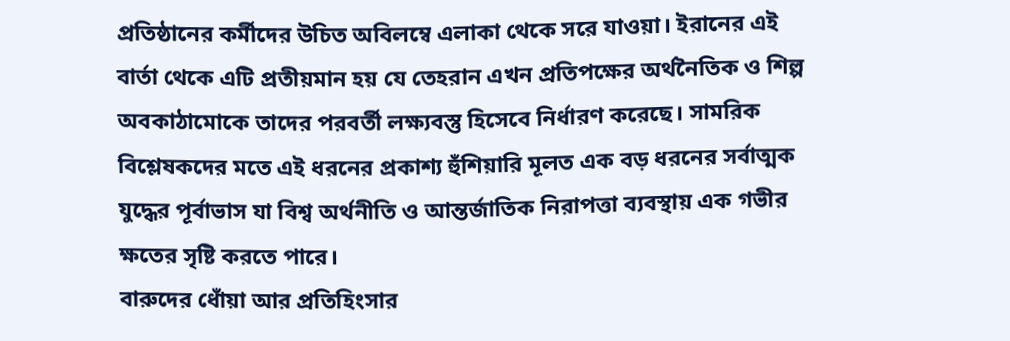প্রতিষ্ঠানের কর্মীদের উচিত অবিলম্বে এলাকা থেকে সরে যাওয়া। ইরানের এই বার্তা থেকে এটি প্রতীয়মান হয় যে তেহরান এখন প্রতিপক্ষের অর্থনৈতিক ও শিল্প অবকাঠামোকে তাদের পরবর্তী লক্ষ্যবস্তু হিসেবে নির্ধারণ করেছে। সামরিক বিশ্লেষকদের মতে এই ধরনের প্রকাশ্য হুঁশিয়ারি মূলত এক বড় ধরনের সর্বাত্মক যুদ্ধের পূর্বাভাস যা বিশ্ব অর্থনীতি ও আন্তর্জাতিক নিরাপত্তা ব্যবস্থায় এক গভীর ক্ষতের সৃষ্টি করতে পারে।
বারুদের ধোঁয়া আর প্রতিহিংসার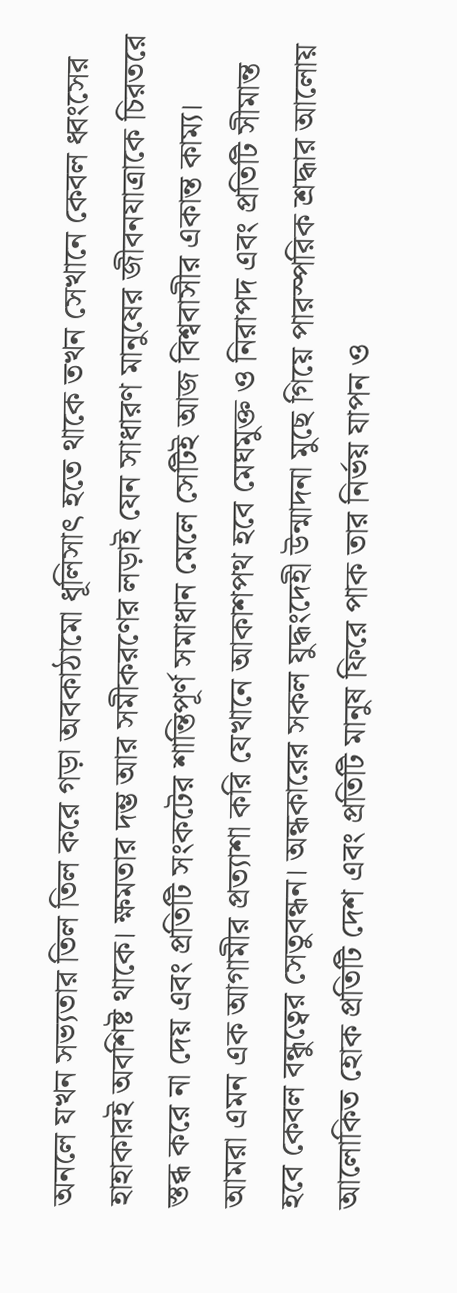অনলে যখন সভ্যতার তিল তিল করে গড়া অবকাঠামো ধূলিসাৎ হতে থাকে তখন সেখানে কেবল ধ্বংসের হাহাকারই অবশিষ্ট থাকে। ক্ষমতার দম্ভ আর সমীকরণের লড়াই যেন সাধারণ মানুষের জীবনযাত্রাকে চিরতরে স্তব্ধ করে না দেয় এবং প্রতিটি সংকটের শান্তিপূর্ণ সমাধান মেলে সেটিই আজ বিশ্ববাসীর একান্ত কাম্য। আমরা এমন এক আগামীর প্রত্যাশা করি যেখানে আকাশপথ হবে মেঘমুক্ত ও নিরাপদ এবং প্রতিটি সীমান্ত হবে কেবল বন্ধুত্বের সেতুবন্ধন। অন্ধকারের সকল যুদ্ধংদেহী উন্মাদনা মুছে গিয়ে পারস্পরিক শ্রদ্ধার আলোয় আলোকিত হোক প্রতিটি দেশ এবং প্রতিটি মানুষ ফিরে পাক তার নির্ভয় যাপন ও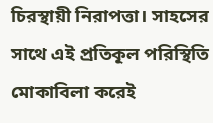চিরস্থায়ী নিরাপত্তা। সাহসের সাথে এই প্রতিকূল পরিস্থিতি মোকাবিলা করেই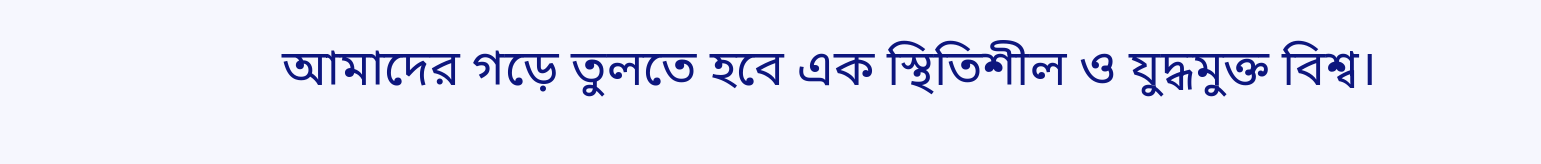আমাদের গড়ে তুলতে হবে এক স্থিতিশীল ও যুদ্ধমুক্ত বিশ্ব।